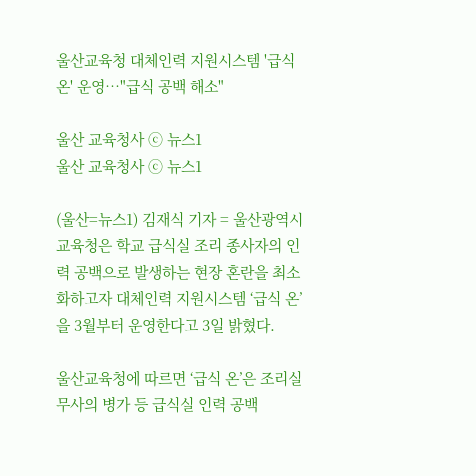울산교육청 대체인력 지원시스템 '급식 온' 운영…"급식 공백 해소"

울산 교육청사 ⓒ 뉴스1
울산 교육청사 ⓒ 뉴스1

(울산=뉴스1) 김재식 기자 = 울산광역시교육청은 학교 급식실 조리 종사자의 인력 공백으로 발생하는 현장 혼란을 최소화하고자 대체인력 지원시스템 ‘급식 온’을 3월부터 운영한다고 3일 밝혔다.

울산교육청에 따르면 ‘급식 온’은 조리실무사의 병가 등 급식실 인력 공백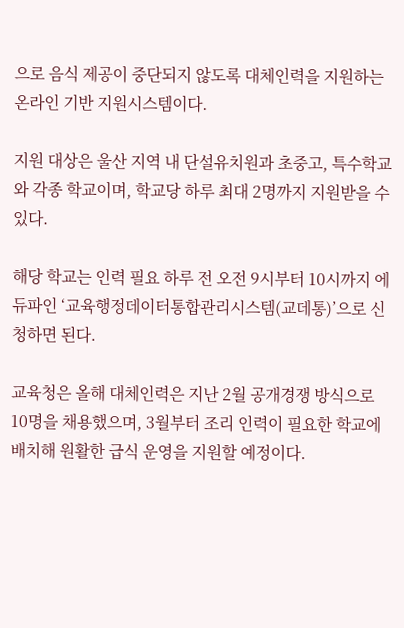으로 음식 제공이 중단되지 않도록 대체인력을 지원하는 온라인 기반 지원시스템이다.

지원 대상은 울산 지역 내 단설유치원과 초중고, 특수학교와 각종 학교이며, 학교당 하루 최대 2명까지 지원받을 수 있다.

해당 학교는 인력 필요 하루 전 오전 9시부터 10시까지 에듀파인 ‘교육행정데이터통합관리시스템(교데통)’으로 신청하면 된다.

교육청은 올해 대체인력은 지난 2월 공개경쟁 방식으로 10명을 채용했으며, 3월부터 조리 인력이 필요한 학교에 배치해 원활한 급식 운영을 지원할 예정이다.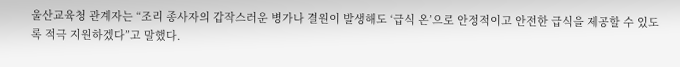울산교육청 관계자는 “조리 종사자의 갑작스러운 병가나 결원이 발생해도 ‘급식 온’으로 안정적이고 안전한 급식을 제공할 수 있도록 적극 지원하겠다”고 말했다.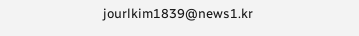jourlkim1839@news1.kr